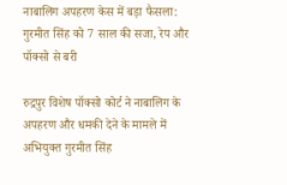नाबालिग अपहरण केस में बड़ा फैसला: गुरमीत सिंह को 7 साल की सजा, रेप और पॉक्सो से बरी

रुद्रपुर विशेष पॉक्सो कोर्ट ने नाबालिग के अपहरण और धमकी देने के मामले में अभियुक्त गुरमीत सिंह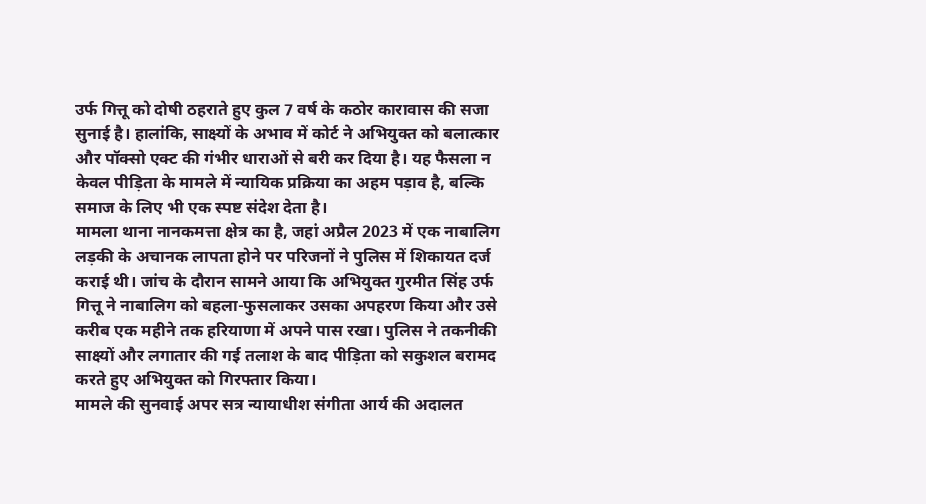उर्फ गित्तू को दोषी ठहराते हुए कुल 7 वर्ष के कठोर कारावास की सजा सुनाई है। हालांकि, साक्ष्यों के अभाव में कोर्ट ने अभियुक्त को बलात्कार और पॉक्सो एक्ट की गंभीर धाराओं से बरी कर दिया है। यह फैसला न केवल पीड़िता के मामले में न्यायिक प्रक्रिया का अहम पड़ाव है, बल्कि समाज के लिए भी एक स्पष्ट संदेश देता है।
मामला थाना नानकमत्ता क्षेत्र का है, जहां अप्रैल 2023 में एक नाबालिग लड़की के अचानक लापता होने पर परिजनों ने पुलिस में शिकायत दर्ज कराई थी। जांच के दौरान सामने आया कि अभियुक्त गुरमीत सिंह उर्फ गित्तू ने नाबालिग को बहला-फुसलाकर उसका अपहरण किया और उसे करीब एक महीने तक हरियाणा में अपने पास रखा। पुलिस ने तकनीकी साक्ष्यों और लगातार की गई तलाश के बाद पीड़िता को सकुशल बरामद करते हुए अभियुक्त को गिरफ्तार किया।
मामले की सुनवाई अपर सत्र न्यायाधीश संगीता आर्य की अदालत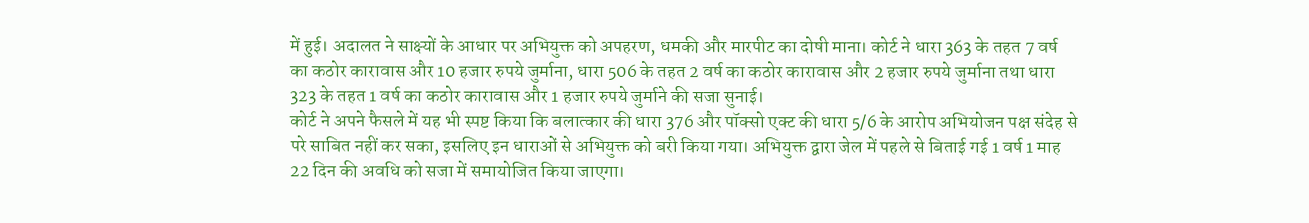में हुई। अदालत ने साक्ष्यों के आधार पर अभियुक्त को अपहरण, धमकी और मारपीट का दोषी माना। कोर्ट ने धारा 363 के तहत 7 वर्ष का कठोर कारावास और 10 हजार रुपये जुर्माना, धारा 506 के तहत 2 वर्ष का कठोर कारावास और 2 हजार रुपये जुर्माना तथा धारा 323 के तहत 1 वर्ष का कठोर कारावास और 1 हजार रुपये जुर्माने की सजा सुनाई।
कोर्ट ने अपने फैसले में यह भी स्पष्ट किया कि बलात्कार की धारा 376 और पॉक्सो एक्ट की धारा 5/6 के आरोप अभियोजन पक्ष संदेह से परे साबित नहीं कर सका, इसलिए इन धाराओं से अभियुक्त को बरी किया गया। अभियुक्त द्वारा जेल में पहले से बिताई गई 1 वर्ष 1 माह 22 दिन की अवधि को सजा में समायोजित किया जाएगा।